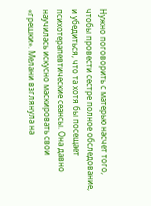Нужно поговорить с матерью насчет того, чтобы провести сестре полное обследование, и убедиться, что та хотя бы посещает психотерапевтические сеансы. Она давно научилась искусно маскировать свои «грешки». Мелани взглянула на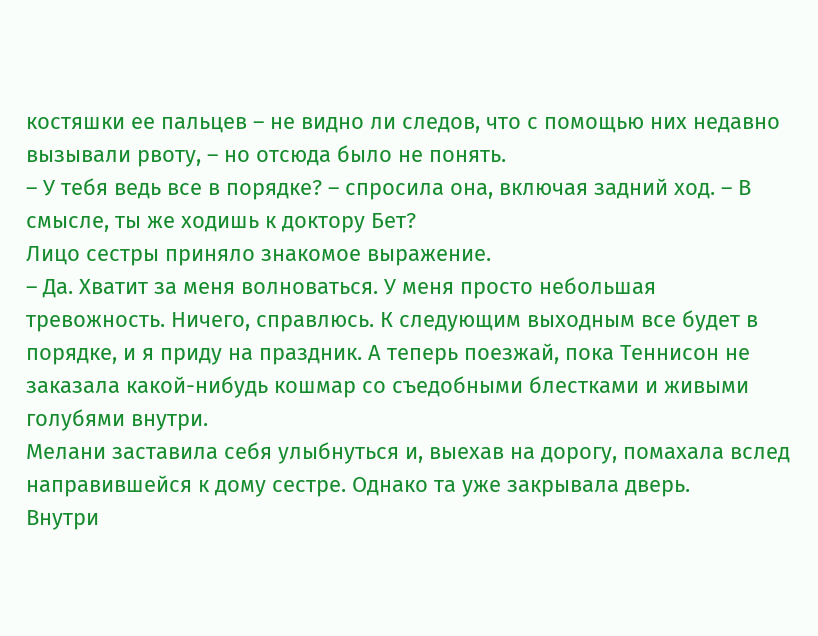костяшки ее пальцев – не видно ли следов, что с помощью них недавно вызывали рвоту, – но отсюда было не понять.
– У тебя ведь все в порядке? – спросила она, включая задний ход. – В смысле, ты же ходишь к доктору Бет?
Лицо сестры приняло знакомое выражение.
– Да. Хватит за меня волноваться. У меня просто небольшая тревожность. Ничего, справлюсь. К следующим выходным все будет в порядке, и я приду на праздник. А теперь поезжай, пока Теннисон не заказала какой-нибудь кошмар со съедобными блестками и живыми голубями внутри.
Мелани заставила себя улыбнуться и, выехав на дорогу, помахала вслед направившейся к дому сестре. Однако та уже закрывала дверь.
Внутри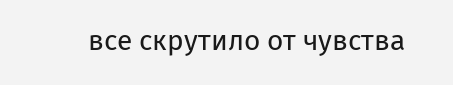все скрутило от чувства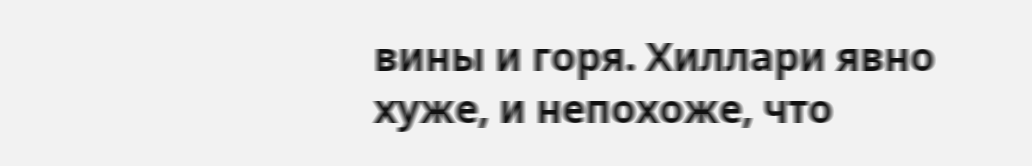вины и горя. Хиллари явно хуже, и непохоже, что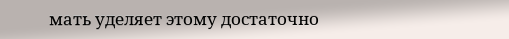мать уделяет этому достаточно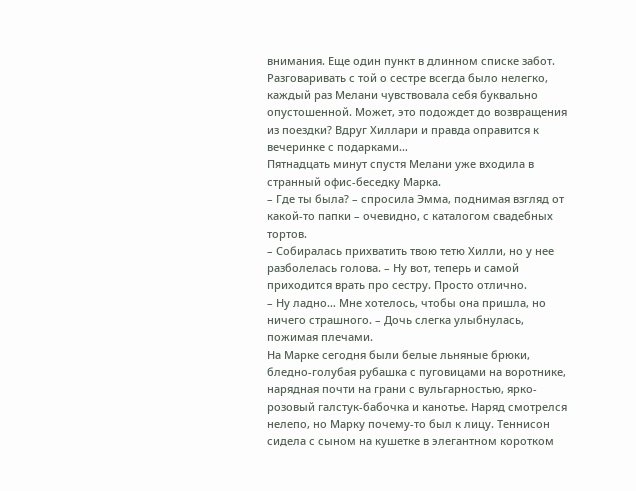внимания. Еще один пункт в длинном списке забот. Разговаривать с той о сестре всегда было нелегко, каждый раз Мелани чувствовала себя буквально опустошенной. Может, это подождет до возвращения из поездки? Вдруг Хиллари и правда оправится к вечеринке с подарками…
Пятнадцать минут спустя Мелани уже входила в странный офис-беседку Марка.
– Где ты была? – спросила Эмма, поднимая взгляд от какой-то папки – очевидно, с каталогом свадебных тортов.
– Собиралась прихватить твою тетю Хилли, но у нее разболелась голова. – Ну вот, теперь и самой приходится врать про сестру. Просто отлично.
– Ну ладно… Мне хотелось, чтобы она пришла, но ничего страшного. – Дочь слегка улыбнулась, пожимая плечами.
На Марке сегодня были белые льняные брюки, бледно-голубая рубашка с пуговицами на воротнике, нарядная почти на грани с вульгарностью, ярко-розовый галстук-бабочка и канотье. Наряд смотрелся нелепо, но Марку почему-то был к лицу. Теннисон сидела с сыном на кушетке в элегантном коротком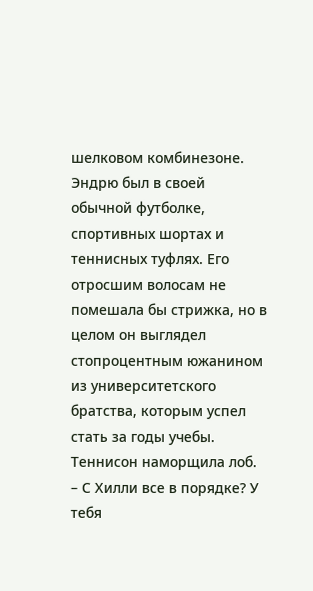шелковом комбинезоне. Эндрю был в своей обычной футболке, спортивных шортах и теннисных туфлях. Его отросшим волосам не помешала бы стрижка, но в целом он выглядел стопроцентным южанином из университетского братства, которым успел стать за годы учебы.
Теннисон наморщила лоб.
– С Хилли все в порядке? У тебя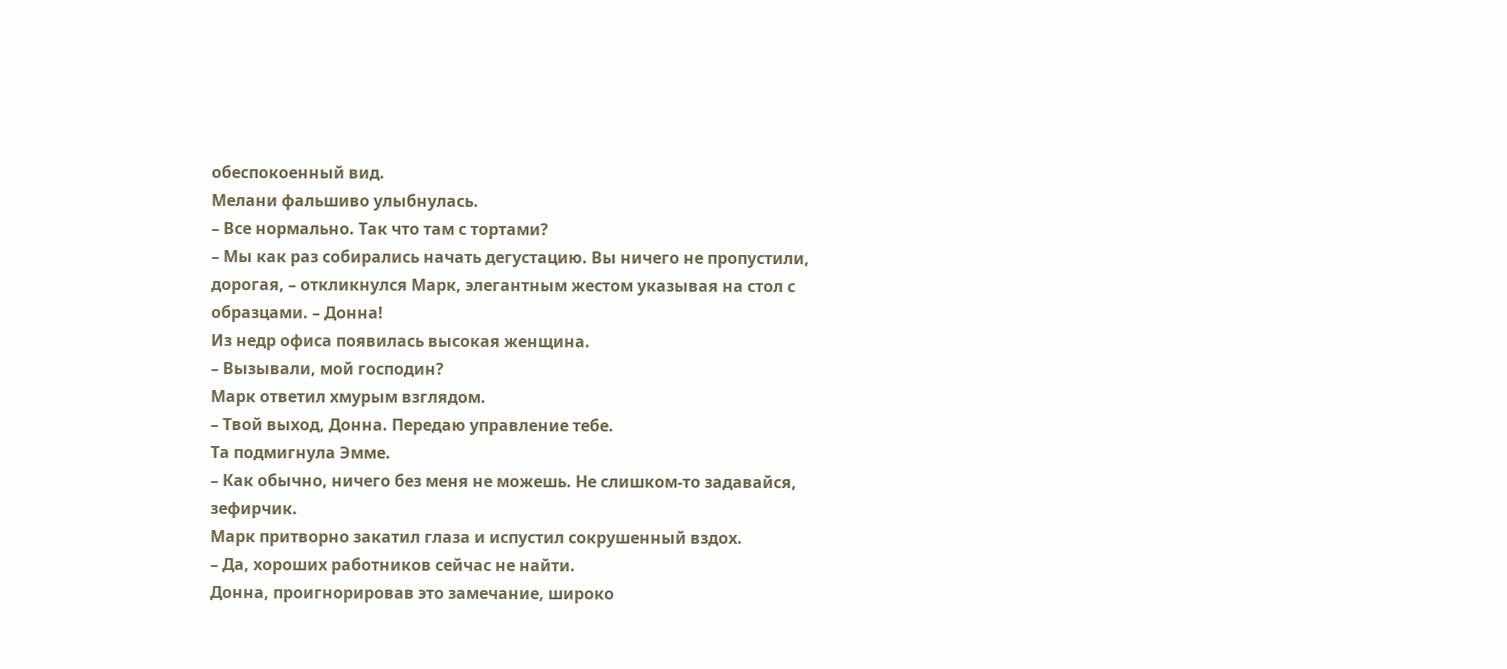обеспокоенный вид.
Мелани фальшиво улыбнулась.
– Все нормально. Так что там с тортами?
– Мы как раз собирались начать дегустацию. Вы ничего не пропустили, дорогая, – откликнулся Марк, элегантным жестом указывая на стол с образцами. – Донна!
Из недр офиса появилась высокая женщина.
– Вызывали, мой господин?
Марк ответил хмурым взглядом.
– Твой выход, Донна. Передаю управление тебе.
Та подмигнула Эмме.
– Как обычно, ничего без меня не можешь. Не слишком-то задавайся, зефирчик.
Марк притворно закатил глаза и испустил сокрушенный вздох.
– Да, хороших работников сейчас не найти.
Донна, проигнорировав это замечание, широко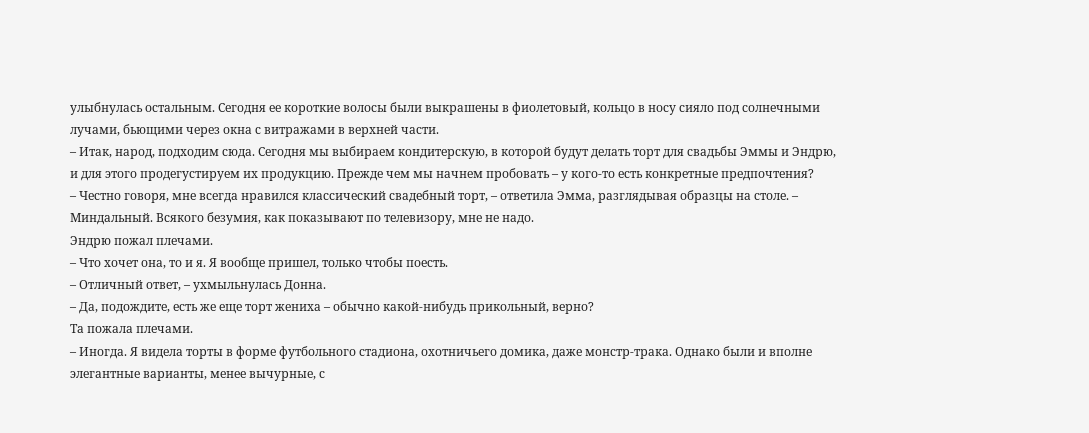улыбнулась остальным. Сегодня ее короткие волосы были выкрашены в фиолетовый, кольцо в носу сияло под солнечными лучами, бьющими через окна с витражами в верхней части.
– Итак, народ, подходим сюда. Сегодня мы выбираем кондитерскую, в которой будут делать торт для свадьбы Эммы и Эндрю, и для этого продегустируем их продукцию. Прежде чем мы начнем пробовать – у кого-то есть конкретные предпочтения?
– Честно говоря, мне всегда нравился классический свадебный торт, – ответила Эмма, разглядывая образцы на столе. – Миндальный. Всякого безумия, как показывают по телевизору, мне не надо.
Эндрю пожал плечами.
– Что хочет она, то и я. Я вообще пришел, только чтобы поесть.
– Отличный ответ, – ухмыльнулась Донна.
– Да, подождите, есть же еще торт жениха – обычно какой-нибудь прикольный, верно?
Та пожала плечами.
– Иногда. Я видела торты в форме футбольного стадиона, охотничьего домика, даже монстр-трака. Однако были и вполне элегантные варианты, менее вычурные, с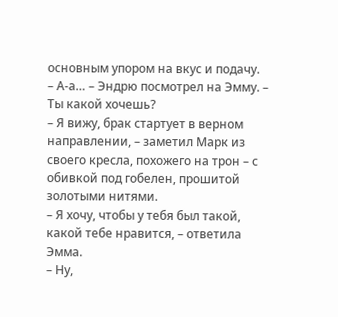основным упором на вкус и подачу.
– А-а… – Эндрю посмотрел на Эмму. – Ты какой хочешь?
– Я вижу, брак стартует в верном направлении, – заметил Марк из своего кресла, похожего на трон – с обивкой под гобелен, прошитой золотыми нитями.
– Я хочу, чтобы у тебя был такой, какой тебе нравится, – ответила Эмма.
– Ну,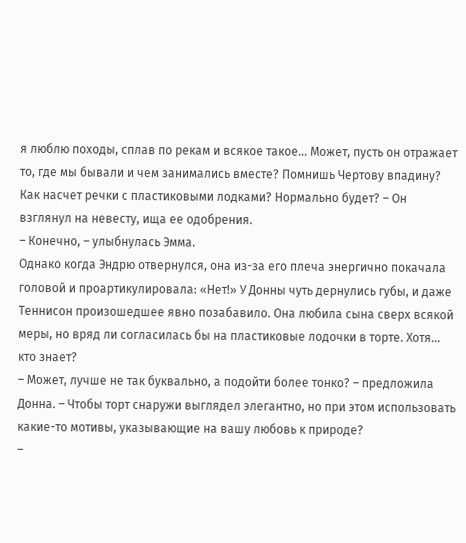я люблю походы, сплав по рекам и всякое такое… Может, пусть он отражает то, где мы бывали и чем занимались вместе? Помнишь Чертову впадину? Как насчет речки с пластиковыми лодками? Нормально будет? – Он взглянул на невесту, ища ее одобрения.
– Конечно, – улыбнулась Эмма.
Однако когда Эндрю отвернулся, она из-за его плеча энергично покачала головой и проартикулировала: «Нет!» У Донны чуть дернулись губы, и даже Теннисон произошедшее явно позабавило. Она любила сына сверх всякой меры, но вряд ли согласилась бы на пластиковые лодочки в торте. Хотя… кто знает?
– Может, лучше не так буквально, а подойти более тонко? – предложила Донна. – Чтобы торт снаружи выглядел элегантно, но при этом использовать какие-то мотивы, указывающие на вашу любовь к природе?
–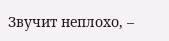Звучит неплохо, –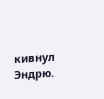кивнул Эндрю.